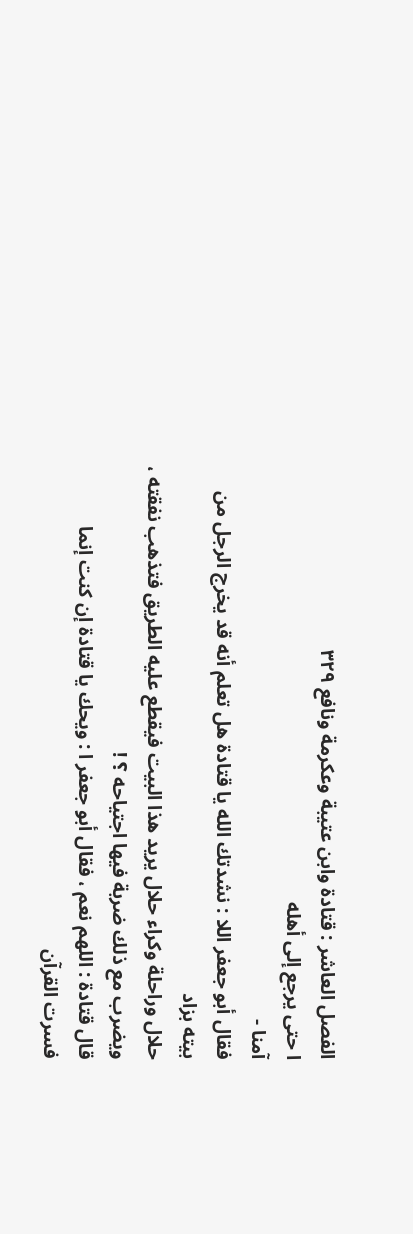الفصل العاشر : قتادة وابن عتيبة وعكرمة ونافع ٣٢٩
ا حتى يرجع إلى أهله
آمنا -
فقال أبو جعفر اللا : نشدتك الله يا قتادة هل تعلم أنه قد يخرج الرجل من بيته بزاد
حلال وراحلة وكراء حلال يريد هذا البيت فيقطع عليه الطريق فتذهب نفقته ،
ويضرب مع ذلك ضربة فيها اجتياحه ؟ !
قال قتادة : اللهم نعم ، فقال أبو جعفر ا : ويحك يا قتادة إن كنت إنما فسرت القرآن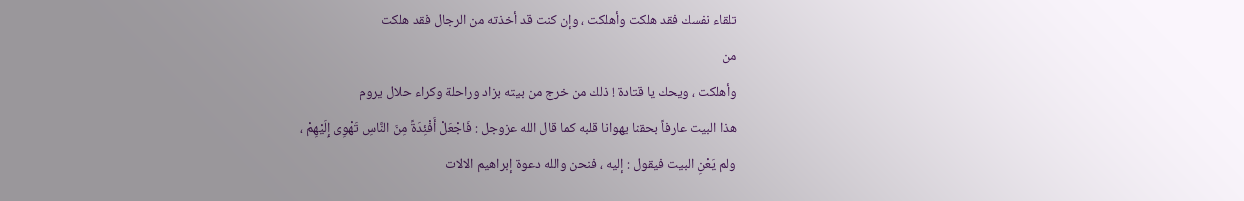تلقاء نفسك فقد هلكت وأهلكت ، وإن كنت قد أخذته من الرجال فقد هلكت
من
وأهلكت ، ويحك يا قتادة ! ذلك من خرج من بيته بزاد وراحلة وكراء حلال يروم
هذا البيت عارفاً بحقنا يهوانا قلبه كما قال الله عزوجل : فَاجْعَلْ أَفْئِدَةً مِنَ النَّاسِ تَهْوِى إِلَيْهِمْ ،
ولم يَعْنِ البيت فيقول : إليه ، فنحن والله دعوة إبراهيم الالات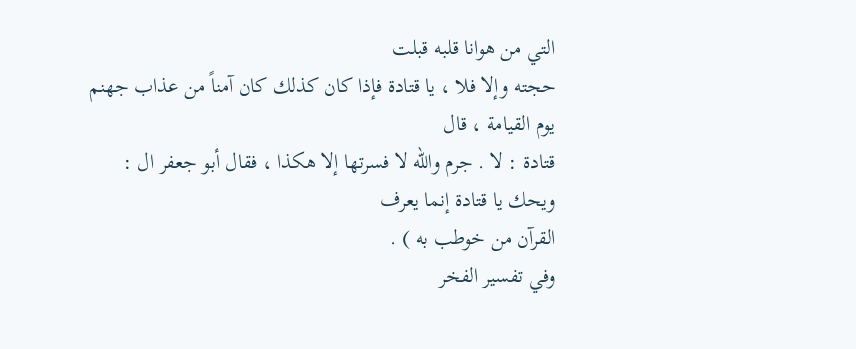التي من هوانا قلبه قبلت
حجته وإلا فلا ، يا قتادة فإذا كان كذلك كان آمناً من عذاب جهنم يوم القيامة ، قال
قتادة : لا . جرم والله لا فسرتها إلا هكذا ، فقال أبو جعفر ال : ويحك يا قتادة إنما يعرف
القرآن من خوطب به ) .
وفي تفسير الفخر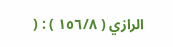الرازي ( ١٥٦/٨ ) : (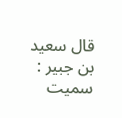قال سعيد بن جبير : سميت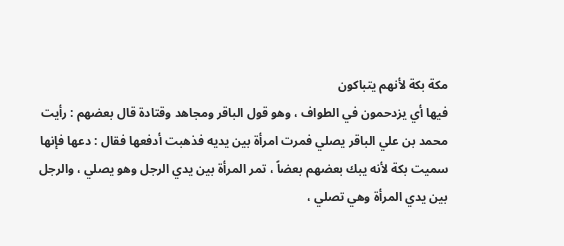مكة بكة لأنهم يتباكون
فيها أي يزدحمون في الطواف ، وهو قول الباقر ومجاهد وقتادة قال بعضهم : رأيت
محمد بن علي الباقر يصلي فمرت امرأة بين يديه فذهبت أدفعها فقال : دعها فإنها
سميت بكة لأنه يبك بعضهم بعضاً ، تمر المرأة بين يدي الرجل وهو يصلي ، والرجل
بين يدي المرأة وهي تصلي ،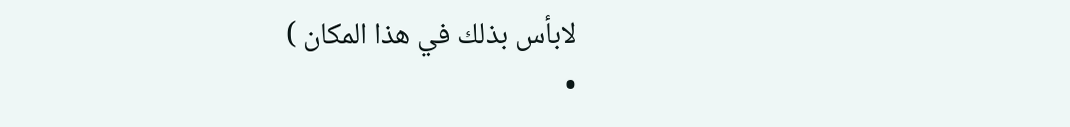لابأس بذلك في هذا المكان )
•